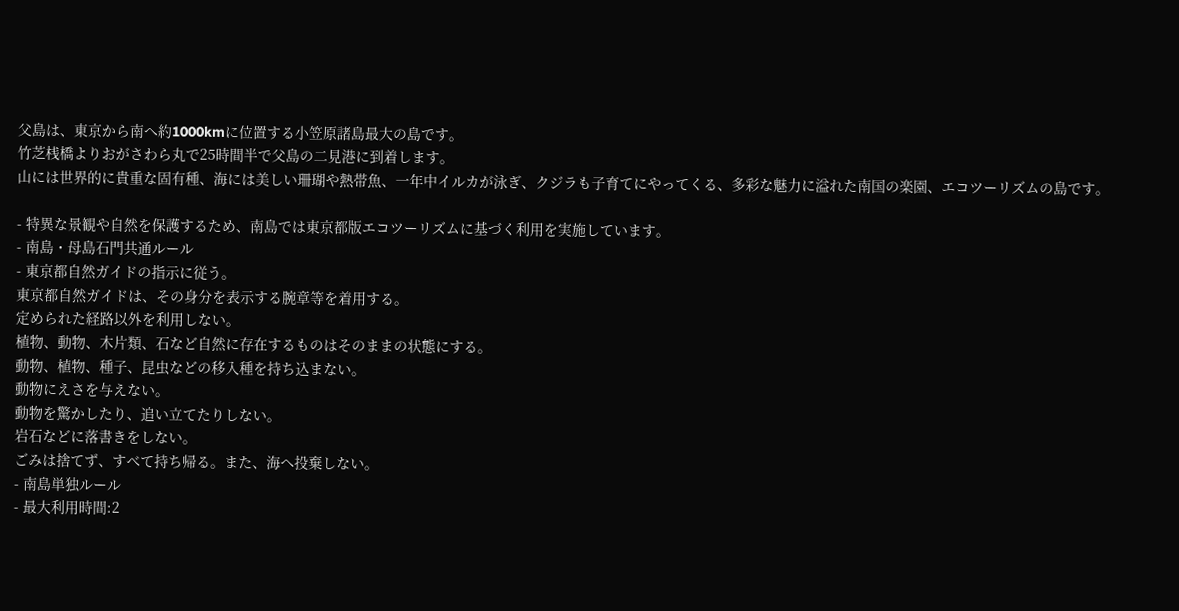父島は、東京から南へ約1000kmに位置する小笠原諸島最大の島です。
竹芝桟橋よりおがさわら丸で25時間半で父島の二見港に到着します。
山には世界的に貴重な固有種、海には美しい珊瑚や熱帯魚、一年中イルカが泳ぎ、クジラも子育てにやってくる、多彩な魅力に溢れた南国の楽園、エコツーリズムの島です。

- 特異な景観や自然を保護するため、南島では東京都版エコツーリズムに基づく利用を実施しています。
- 南島・母島石門共通ルール
- 東京都自然ガイドの指示に従う。
東京都自然ガイドは、その身分を表示する腕章等を着用する。
定められた経路以外を利用しない。
植物、動物、木片類、石など自然に存在するものはそのままの状態にする。
動物、植物、種子、昆虫などの移入種を持ち込まない。
動物にえさを与えない。
動物を驚かしたり、追い立てたりしない。
岩石などに落書きをしない。
ごみは捨てず、すべて持ち帰る。また、海へ投棄しない。
- 南島単独ルール
- 最大利用時間:2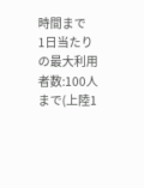時間まで
1日当たりの最大利用者数:100人まで(上陸1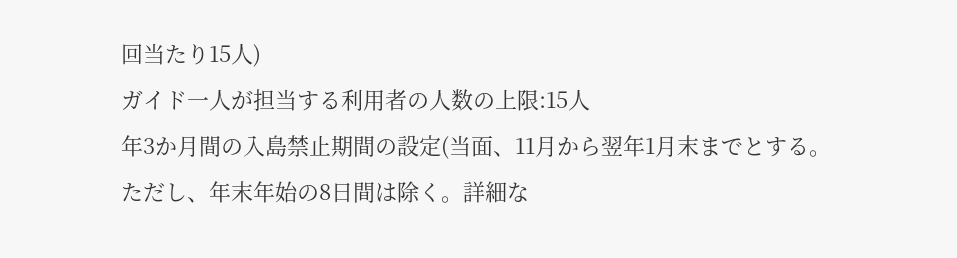回当たり15人)
ガイド一人が担当する利用者の人数の上限:15人
年3か月間の入島禁止期間の設定(当面、11月から翌年1月末までとする。
ただし、年末年始の8日間は除く。詳細な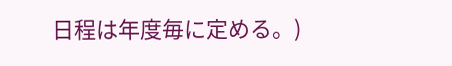日程は年度毎に定める。)